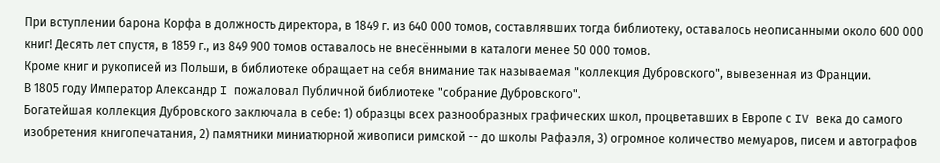При вступлении барона Корфа в должность директора, в 1849 г. из 640 000 томов, составлявших тогда библиотеку, оставалось неописанными около 600 000 книг! Десять лет спустя, в 1859 г., из 849 900 томов оставалось не внесёнными в каталоги менее 50 000 томов.
Кроме книг и рукописей из Польши, в библиотеке обращает на себя внимание так называемая "коллекция Дубровского", вывезенная из Франции.
В 1805 году Император Александр I пожаловал Публичной библиотеке "собрание Дубровского".
Богатейшая коллекция Дубровского заключала в себе: 1) образцы всех разнообразных графических школ, процветавших в Европе с IV века до самого изобретения книгопечатания, 2) памятники миниатюрной живописи римской -- до школы Рафаэля, 3) огромное количество мемуаров, писем и автографов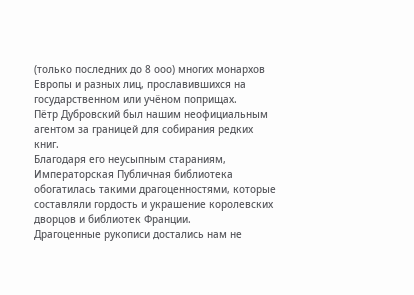(только последних до 8 ооо) многих монархов Европы и разных лиц, прославившихся на государственном или учёном поприщах.
Пётр Дубровский был нашим неофициальным агентом за границей для собирания редких книг.
Благодаря его неусыпным стараниям, Императорская Публичная библиотека обогатилась такими драгоценностями, которые составляли гордость и украшение королевских дворцов и библиотек Франции.
Драгоценные рукописи достались нам не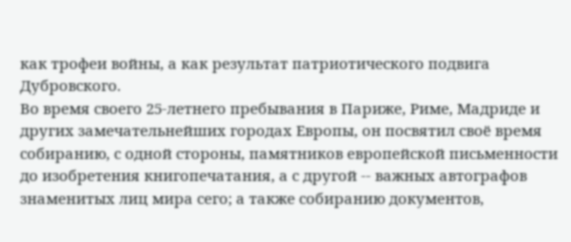как трофеи войны, а как результат патриотического подвига Дубровского.
Во время своего 25-летнего пребывания в Париже, Риме, Мадриде и других замечательнейших городах Европы, он посвятил своё время собиранию, с одной стороны, памятников европейской письменности до изобретения книгопечатания, а с другой -- важных автографов знаменитых лиц мира сего; а также собиранию документов,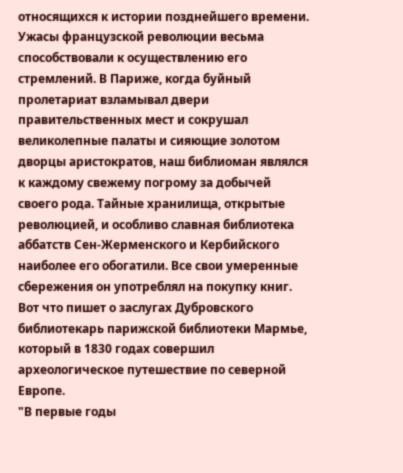относящихся к истории позднейшего времени. Ужасы французской революции весьма способствовали к осуществлению его стремлений. В Париже, когда буйный пролетариат взламывал двери правительственных мест и сокрушал великолепные палаты и сияющие золотом дворцы аристократов, наш библиоман являлся к каждому свежему погрому за добычей своего рода. Тайные хранилища, открытые революцией, и особливо славная библиотека аббатств Сен-Жерменского и Кербийского наиболее его обогатили. Все свои умеренные сбережения он употреблял на покупку книг.
Вот что пишет о заслугах Дубровского библиотекарь парижской библиотеки Мармье, который в 1830 годах совершил археологическое путешествие по северной Европе.
"В первые годы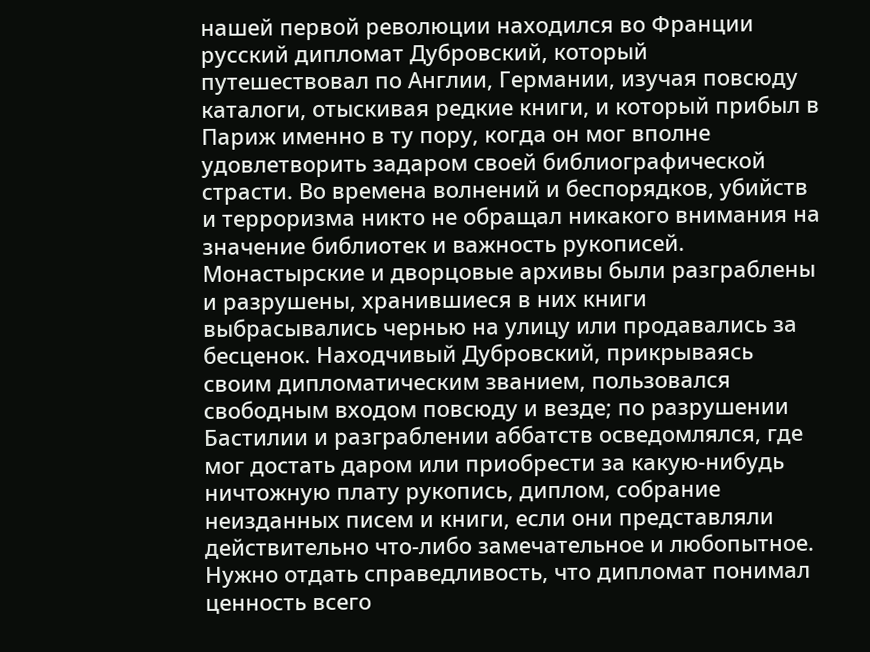нашей первой революции находился во Франции русский дипломат Дубровский, который путешествовал по Англии, Германии, изучая повсюду каталоги, отыскивая редкие книги, и который прибыл в Париж именно в ту пору, когда он мог вполне удовлетворить задаром своей библиографической страсти. Во времена волнений и беспорядков, убийств и терроризма никто не обращал никакого внимания на значение библиотек и важность рукописей. Монастырские и дворцовые архивы были разграблены и разрушены, хранившиеся в них книги выбрасывались чернью на улицу или продавались за бесценок. Находчивый Дубровский, прикрываясь своим дипломатическим званием, пользовался свободным входом повсюду и везде; по разрушении Бастилии и разграблении аббатств осведомлялся, где мог достать даром или приобрести за какую-нибудь ничтожную плату рукопись, диплом, собрание неизданных писем и книги, если они представляли действительно что-либо замечательное и любопытное. Нужно отдать справедливость, что дипломат понимал ценность всего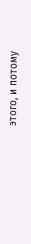этого, и потому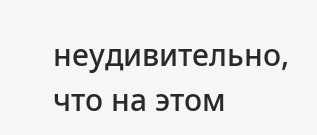неудивительно, что на этом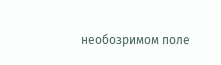необозримом поле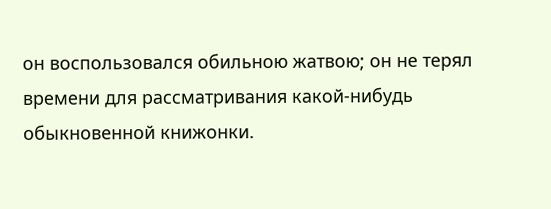он воспользовался обильною жатвою; он не терял времени для рассматривания какой-нибудь обыкновенной книжонки.